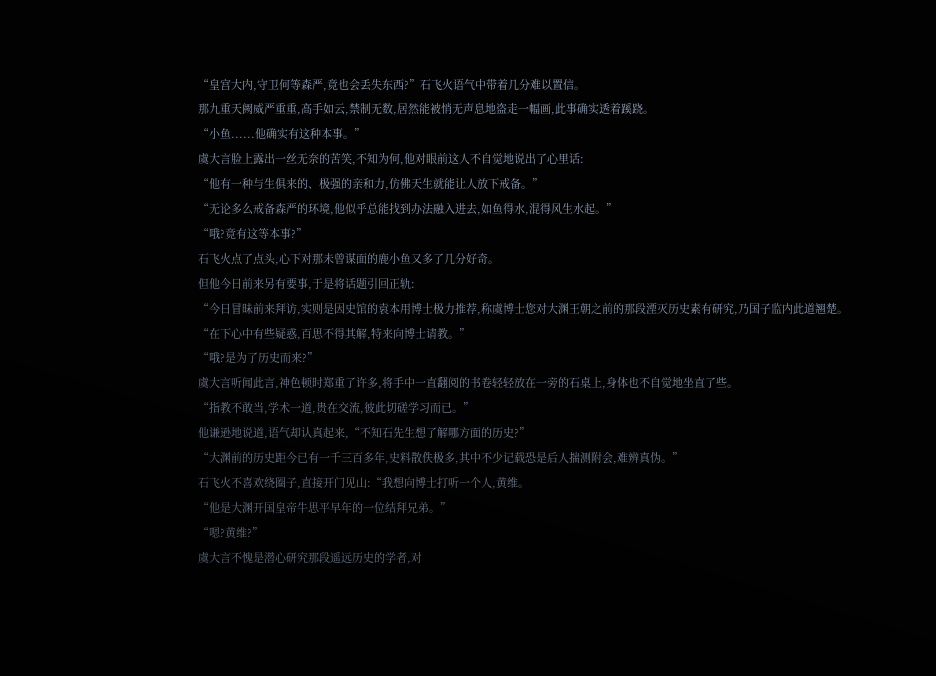“皇宫大内,守卫何等森严,竟也会丢失东西?”石飞火语气中带着几分难以置信。
那九重天阙威严重重,高手如云,禁制无数,居然能被悄无声息地盗走一幅画,此事确实透着蹊跷。
“小鱼......他确实有这种本事。”
虞大言脸上露出一丝无奈的苦笑,不知为何,他对眼前这人不自觉地说出了心里话:
“他有一种与生俱来的、极强的亲和力,仿佛天生就能让人放下戒备。”
“无论多么戒备森严的环境,他似乎总能找到办法融入进去,如鱼得水,混得风生水起。”
“哦?竟有这等本事?”
石飞火点了点头,心下对那未曾谋面的鹿小鱼又多了几分好奇。
但他今日前来另有要事,于是将话题引回正轨:
“今日冒昧前来拜访,实则是因史馆的袁本用博士极力推荐,称虞博士您对大渊王朝之前的那段湮灭历史素有研究,乃国子监内此道翘楚。
“在下心中有些疑惑,百思不得其解,特来向博士请教。”
“哦?是为了历史而来?”
虞大言听闻此言,神色顿时郑重了许多,将手中一直翻阅的书卷轻轻放在一旁的石桌上,身体也不自觉地坐直了些。
“指教不敢当,学术一道,贵在交流,彼此切磋学习而已。”
他谦逊地说道,语气却认真起来,“不知石先生想了解哪方面的历史?”
“大渊前的历史距今已有一千三百多年,史料散佚极多,其中不少记载恐是后人揣测附会,难辨真伪。”
石飞火不喜欢绕圈子,直接开门见山:“我想向博士打听一个人,黄维。
“他是大渊开国皇帝牛思平早年的一位结拜兄弟。”
“嗯?黄维?”
虞大言不愧是潜心研究那段遥远历史的学者,对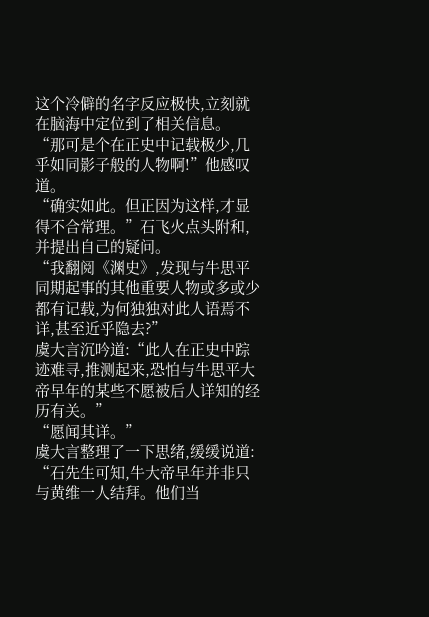这个冷僻的名字反应极快,立刻就在脑海中定位到了相关信息。
“那可是个在正史中记载极少,几乎如同影子般的人物啊!”他感叹道。
“确实如此。但正因为这样,才显得不合常理。”石飞火点头附和,并提出自己的疑问。
“我翻阅《渊史》,发现与牛思平同期起事的其他重要人物或多或少都有记载,为何独独对此人语焉不详,甚至近乎隐去?”
虞大言沉吟道:“此人在正史中踪迹难寻,推测起来,恐怕与牛思平大帝早年的某些不愿被后人详知的经历有关。”
“愿闻其详。”
虞大言整理了一下思绪,缓缓说道:
“石先生可知,牛大帝早年并非只与黄维一人结拜。他们当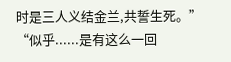时是三人义结金兰,共誓生死。”
“似乎......是有这么一回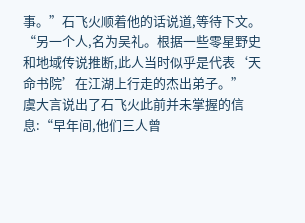事。”石飞火顺着他的话说道,等待下文。
“另一个人,名为吴礼。根据一些零星野史和地域传说推断,此人当时似乎是代表‘天命书院’在江湖上行走的杰出弟子。”
虞大言说出了石飞火此前并未掌握的信息:“早年间,他们三人曾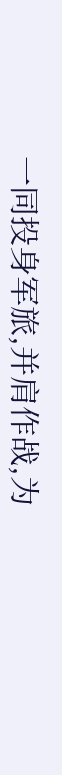一同投身军旅,并肩作战,为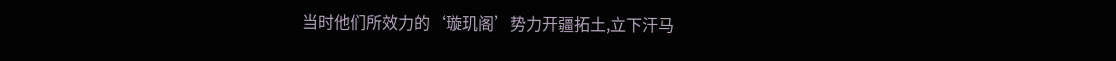当时他们所效力的‘璇玑阁’势力开疆拓土,立下汗马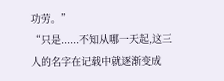功劳。”
“只是......不知从哪一天起,这三人的名字在记载中就逐渐变成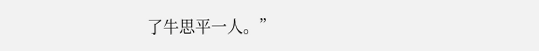了牛思平一人。”